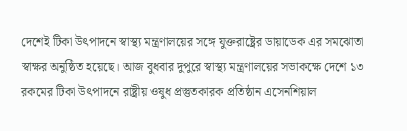দেশেই টিকা উৎপাদনে স্বাস্থ্য মন্ত্রণালয়ের সঙ্গে যুক্তরাষ্ট্রের ডায়াডেক এর সমঝোতা স্বাক্ষর অনুষ্ঠিত হয়েছে। আজ বুধবার দুপুরে স্বাস্থ্য মন্ত্রণালয়ের সভাকক্ষে দেশে ১৩ রকমের টিকা উৎপাদনে রাষ্ট্রীয় ওষুধ প্রস্তুতকারক প্রতিষ্ঠান এসেনশিয়াল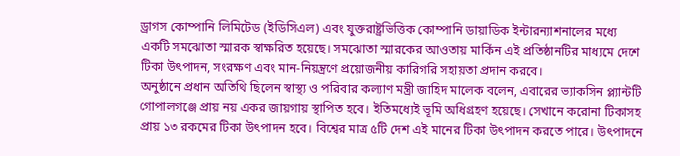ড্রাগস কোম্পানি লিমিটেড (ইডিসিএল) এবং যুক্তরাষ্ট্রভিত্তিক কোম্পানি ডায়াডিক ইন্টারন্যাশনালের মধ্যে একটি সমঝোতা স্মারক স্বাক্ষরিত হয়েছে। সমঝোতা স্মারকের আওতায় মার্কিন এই প্রতিষ্ঠানটির মাধ্যমে দেশে টিকা উৎপাদন, সংরক্ষণ এবং মান-নিয়ন্ত্রণে প্রয়োজনীয় কারিগরি সহায়তা প্রদান করবে।
অনুষ্ঠানে প্রধান অতিথি ছিলেন স্বাস্থ্য ও পরিবার কল্যাণ মন্ত্রী জাহিদ মালেক বলেন, এবারের ভ্যাকসিন প্ল্যান্টটি গোপালগঞ্জে প্রায় নয় একর জায়গায় স্থাপিত হবে। ইতিমধ্যেই ভূমি অধিগ্রহণ হয়েছে। সেখানে করোনা টিকাসহ প্রায় ১৩ রকমের টিকা উৎপাদন হবে। বিশ্বের মাত্র ৫টি দেশ এই মানের টিকা উৎপাদন করতে পারে। উৎপাদনে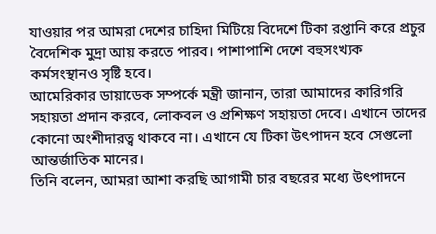যাওয়ার পর আমরা দেশের চাহিদা মিটিয়ে বিদেশে টিকা রপ্তানি করে প্রচুর বৈদেশিক মুদ্রা আয় করতে পারব। পাশাপাশি দেশে বহুসংখ্যক কর্মসংস্থানও সৃষ্টি হবে।
আমেরিকার ডায়াডেক সম্পর্কে মন্ত্রী জানান, তারা আমাদের কারিগরি সহায়তা প্রদান করবে, লোকবল ও প্রশিক্ষণ সহায়তা দেবে। এখানে তাদের কোনো অংশীদারত্ব থাকবে না। এখানে যে টিকা উৎপাদন হবে সেগুলো আন্তর্জাতিক মানের।
তিনি বলেন, আমরা আশা করছি আগামী চার বছরের মধ্যে উৎপাদনে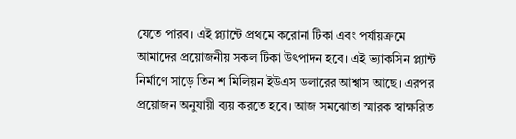যেতে পারব। এই প্ল্যান্টে প্রথমে করোনা টিকা এবং পর্যায়ক্রমে আমাদের প্রয়োজনীয় সকল টিকা উৎপাদন হবে। এই ভ্যাকসিন প্ল্যান্ট নির্মাণে সাড়ে তিন শ মিলিয়ন ইউএস ডলারের আশ্বাস আছে। এরপর প্রয়োজন অনুযায়ী ব্যয় করতে হবে। আজ সমঝোতা স্মারক স্বাক্ষরিত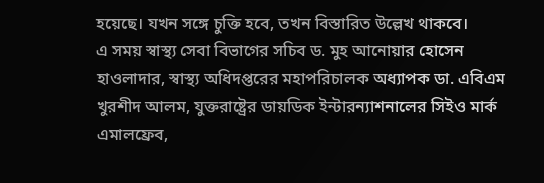হয়েছে। যখন সঙ্গে চুক্তি হবে, তখন বিস্তারিত উল্লেখ থাকবে।
এ সময় স্বাস্থ্য সেবা বিভাগের সচিব ড. মুহ আনোয়ার হোসেন হাওলাদার, স্বাস্থ্য অধিদপ্তরের মহাপরিচালক অধ্যাপক ডা. এবিএম খুরশীদ আলম, যুক্তরাষ্ট্রের ডায়ডিক ইন্টারন্যাশনালের সিইও মার্ক এমালফ্রেব,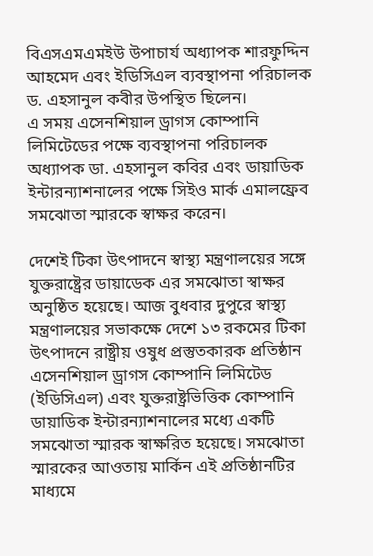বিএসএমএমইউ উপাচার্য অধ্যাপক শারফুদ্দিন আহমেদ এবং ইডিসিএল ব্যবস্থাপনা পরিচালক ড. এহসানুল কবীর উপস্থিত ছিলেন।
এ সময় এসেনশিয়াল ড্রাগস কোম্পানি লিমিটেডের পক্ষে ব্যবস্থাপনা পরিচালক অধ্যাপক ডা. এহসানুল কবির এবং ডায়াডিক ইন্টারন্যাশনালের পক্ষে সিইও মার্ক এমালফ্রেব সমঝোতা স্মারকে স্বাক্ষর করেন।

দেশেই টিকা উৎপাদনে স্বাস্থ্য মন্ত্রণালয়ের সঙ্গে যুক্তরাষ্ট্রের ডায়াডেক এর সমঝোতা স্বাক্ষর অনুষ্ঠিত হয়েছে। আজ বুধবার দুপুরে স্বাস্থ্য মন্ত্রণালয়ের সভাকক্ষে দেশে ১৩ রকমের টিকা উৎপাদনে রাষ্ট্রীয় ওষুধ প্রস্তুতকারক প্রতিষ্ঠান এসেনশিয়াল ড্রাগস কোম্পানি লিমিটেড (ইডিসিএল) এবং যুক্তরাষ্ট্রভিত্তিক কোম্পানি ডায়াডিক ইন্টারন্যাশনালের মধ্যে একটি সমঝোতা স্মারক স্বাক্ষরিত হয়েছে। সমঝোতা স্মারকের আওতায় মার্কিন এই প্রতিষ্ঠানটির মাধ্যমে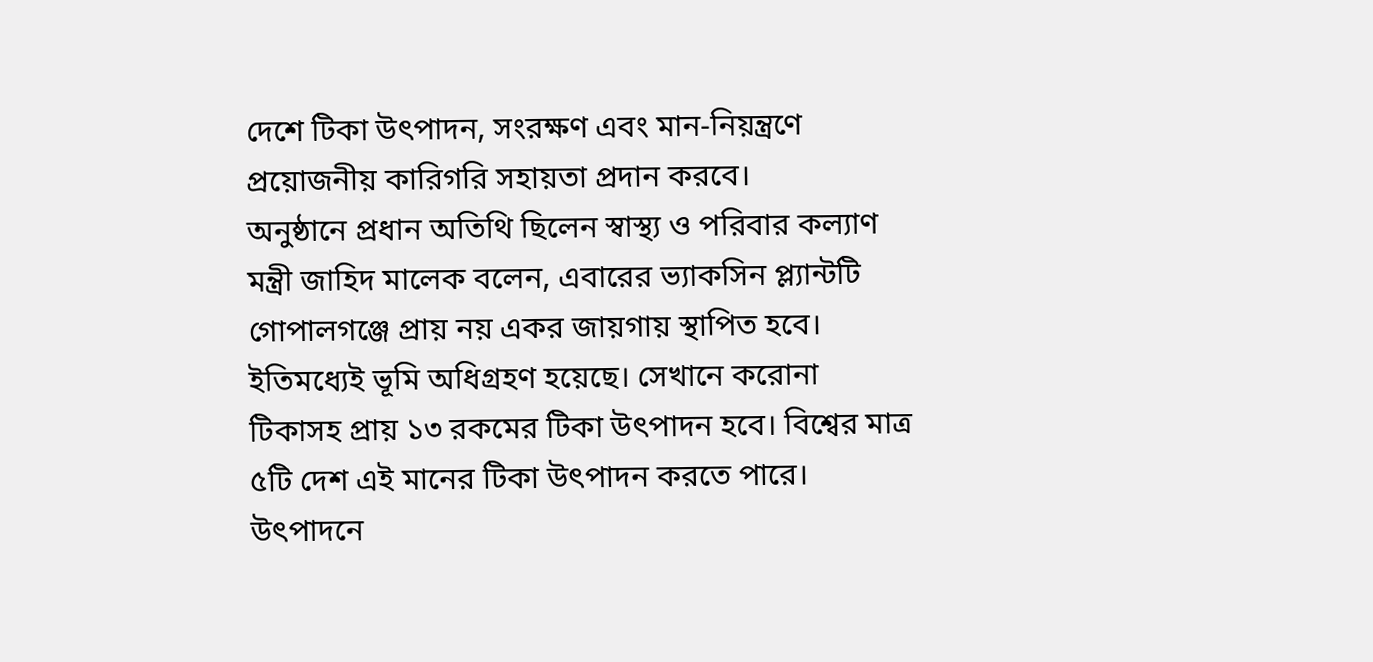দেশে টিকা উৎপাদন, সংরক্ষণ এবং মান-নিয়ন্ত্রণে প্রয়োজনীয় কারিগরি সহায়তা প্রদান করবে।
অনুষ্ঠানে প্রধান অতিথি ছিলেন স্বাস্থ্য ও পরিবার কল্যাণ মন্ত্রী জাহিদ মালেক বলেন, এবারের ভ্যাকসিন প্ল্যান্টটি গোপালগঞ্জে প্রায় নয় একর জায়গায় স্থাপিত হবে। ইতিমধ্যেই ভূমি অধিগ্রহণ হয়েছে। সেখানে করোনা টিকাসহ প্রায় ১৩ রকমের টিকা উৎপাদন হবে। বিশ্বের মাত্র ৫টি দেশ এই মানের টিকা উৎপাদন করতে পারে। উৎপাদনে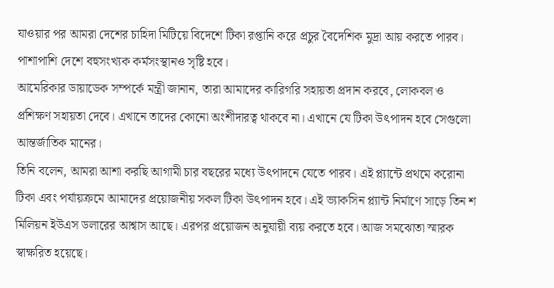যাওয়ার পর আমরা দেশের চাহিদা মিটিয়ে বিদেশে টিকা রপ্তানি করে প্রচুর বৈদেশিক মুদ্রা আয় করতে পারব। পাশাপাশি দেশে বহুসংখ্যক কর্মসংস্থানও সৃষ্টি হবে।
আমেরিকার ডায়াডেক সম্পর্কে মন্ত্রী জানান, তারা আমাদের কারিগরি সহায়তা প্রদান করবে, লোকবল ও প্রশিক্ষণ সহায়তা দেবে। এখানে তাদের কোনো অংশীদারত্ব থাকবে না। এখানে যে টিকা উৎপাদন হবে সেগুলো আন্তর্জাতিক মানের।
তিনি বলেন, আমরা আশা করছি আগামী চার বছরের মধ্যে উৎপাদনে যেতে পারব। এই প্ল্যান্টে প্রথমে করোনা টিকা এবং পর্যায়ক্রমে আমাদের প্রয়োজনীয় সকল টিকা উৎপাদন হবে। এই ভ্যাকসিন প্ল্যান্ট নির্মাণে সাড়ে তিন শ মিলিয়ন ইউএস ডলারের আশ্বাস আছে। এরপর প্রয়োজন অনুযায়ী ব্যয় করতে হবে। আজ সমঝোতা স্মারক স্বাক্ষরিত হয়েছে।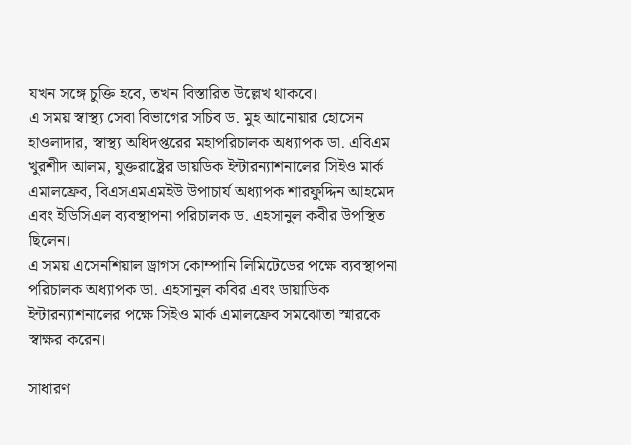যখন সঙ্গে চুক্তি হবে, তখন বিস্তারিত উল্লেখ থাকবে।
এ সময় স্বাস্থ্য সেবা বিভাগের সচিব ড. মুহ আনোয়ার হোসেন হাওলাদার, স্বাস্থ্য অধিদপ্তরের মহাপরিচালক অধ্যাপক ডা. এবিএম খুরশীদ আলম, যুক্তরাষ্ট্রের ডায়ডিক ইন্টারন্যাশনালের সিইও মার্ক এমালফ্রেব, বিএসএমএমইউ উপাচার্য অধ্যাপক শারফুদ্দিন আহমেদ এবং ইডিসিএল ব্যবস্থাপনা পরিচালক ড. এহসানুল কবীর উপস্থিত ছিলেন।
এ সময় এসেনশিয়াল ড্রাগস কোম্পানি লিমিটেডের পক্ষে ব্যবস্থাপনা পরিচালক অধ্যাপক ডা. এহসানুল কবির এবং ডায়াডিক ইন্টারন্যাশনালের পক্ষে সিইও মার্ক এমালফ্রেব সমঝোতা স্মারকে স্বাক্ষর করেন।

সাধারণ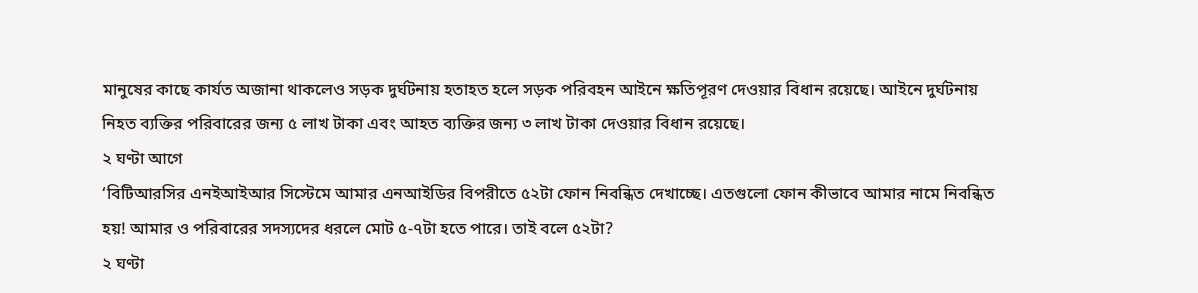মানুষের কাছে কার্যত অজানা থাকলেও সড়ক দুর্ঘটনায় হতাহত হলে সড়ক পরিবহন আইনে ক্ষতিপূরণ দেওয়ার বিধান রয়েছে। আইনে দুর্ঘটনায় নিহত ব্যক্তির পরিবারের জন্য ৫ লাখ টাকা এবং আহত ব্যক্তির জন্য ৩ লাখ টাকা দেওয়ার বিধান রয়েছে।
২ ঘণ্টা আগে
‘বিটিআরসির এনইআইআর সিস্টেমে আমার এনআইডির বিপরীতে ৫২টা ফোন নিবন্ধিত দেখাচ্ছে। এতগুলো ফোন কীভাবে আমার নামে নিবন্ধিত হয়! আমার ও পরিবারের সদস্যদের ধরলে মোট ৫-৭টা হতে পারে। তাই বলে ৫২টা?
২ ঘণ্টা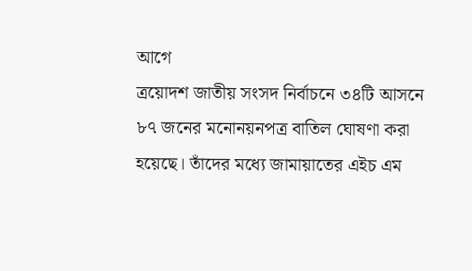আগে
ত্রয়োদশ জাতীয় সংসদ নির্বাচনে ৩৪টি আসনে ৮৭ জনের মনোনয়নপত্র বাতিল ঘোষণা করা হয়েছে। তাঁদের মধ্যে জামায়াতের এইচ এম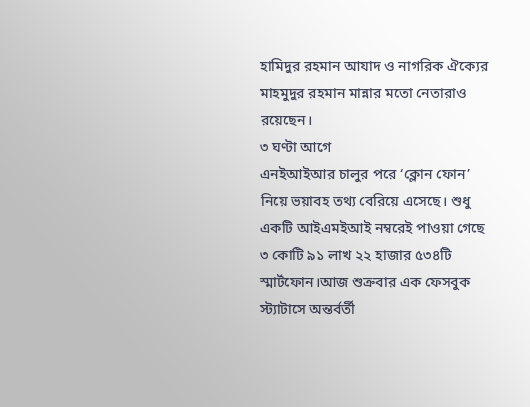হামিদুর রহমান আযাদ ও নাগরিক ঐক্যের মাহমুদুর রহমান মান্নার মতো নেতারাও রয়েছেন।
৩ ঘণ্টা আগে
এনইআইআর চালুর পরে ‘ক্লোন ফোন’ নিয়ে ভয়াবহ তথ্য বেরিয়ে এসেছে। শুধু একটি আইএমইআই নম্বরেই পাওয়া গেছে ৩ কোটি ৯১ লাখ ২২ হাজার ৫৩৪টি স্মার্টফোন।আজ শুক্রবার এক ফেসবুক স্ট্যাটাসে অন্তর্বর্তী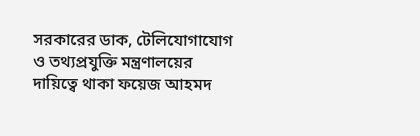সরকারের ডাক, টেলিযোগাযোগ ও তথ্যপ্রযুক্তি মন্ত্রণালয়ের দায়িত্বে থাকা ফয়েজ আহমদ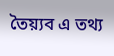তৈয়্যব এ তথ্য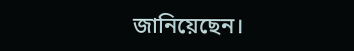জানিয়েছেন।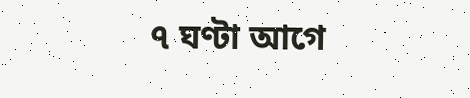৭ ঘণ্টা আগে